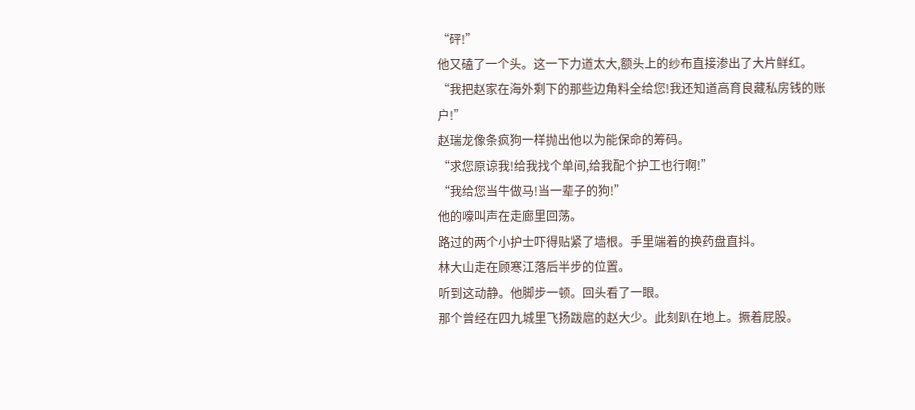“砰!”
他又磕了一个头。这一下力道太大,额头上的纱布直接渗出了大片鲜红。
“我把赵家在海外剩下的那些边角料全给您!我还知道高育良藏私房钱的账户!”
赵瑞龙像条疯狗一样抛出他以为能保命的筹码。
“求您原谅我!给我找个单间,给我配个护工也行啊!”
“我给您当牛做马!当一辈子的狗!”
他的嚎叫声在走廊里回荡。
路过的两个小护士吓得贴紧了墙根。手里端着的换药盘直抖。
林大山走在顾寒江落后半步的位置。
听到这动静。他脚步一顿。回头看了一眼。
那个曾经在四九城里飞扬跋扈的赵大少。此刻趴在地上。撅着屁股。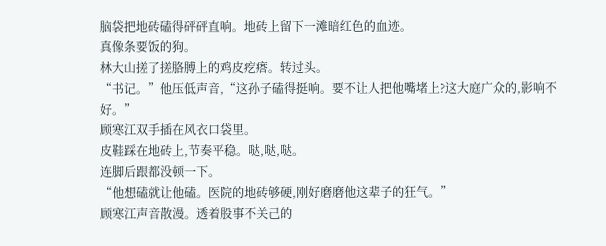脑袋把地砖磕得砰砰直响。地砖上留下一滩暗红色的血迹。
真像条要饭的狗。
林大山搓了搓胳膊上的鸡皮疙瘩。转过头。
“书记。”他压低声音,“这孙子磕得挺响。要不让人把他嘴堵上?这大庭广众的,影响不好。”
顾寒江双手插在风衣口袋里。
皮鞋踩在地砖上,节奏平稳。哒,哒,哒。
连脚后跟都没顿一下。
“他想磕就让他磕。医院的地砖够硬,刚好磨磨他这辈子的狂气。”
顾寒江声音散漫。透着股事不关己的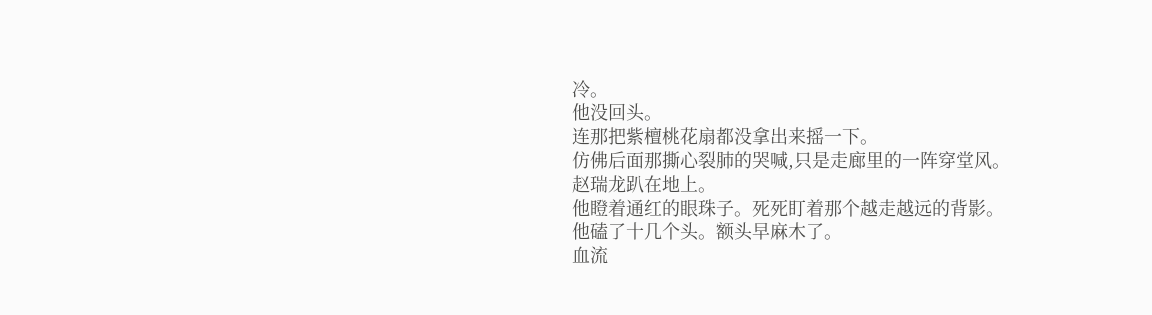冷。
他没回头。
连那把紫檀桃花扇都没拿出来摇一下。
仿佛后面那撕心裂肺的哭喊,只是走廊里的一阵穿堂风。
赵瑞龙趴在地上。
他瞪着通红的眼珠子。死死盯着那个越走越远的背影。
他磕了十几个头。额头早麻木了。
血流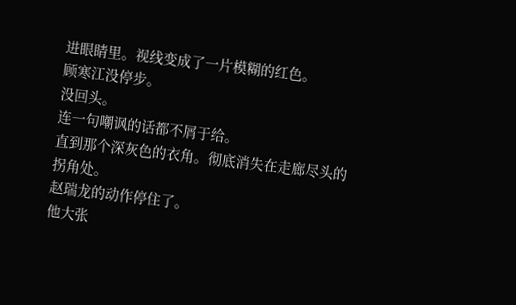进眼睛里。视线变成了一片模糊的红色。
顾寒江没停步。
没回头。
连一句嘲讽的话都不屑于给。
直到那个深灰色的衣角。彻底消失在走廊尽头的拐角处。
赵瑞龙的动作停住了。
他大张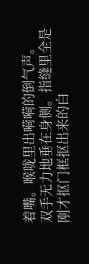着嘴。喉咙里出嗬嗬的倒气声。
双手无力地垂在身侧。指缝里全是刚才抠门框抠出来的白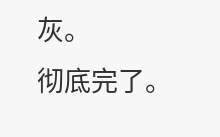灰。
彻底完了。